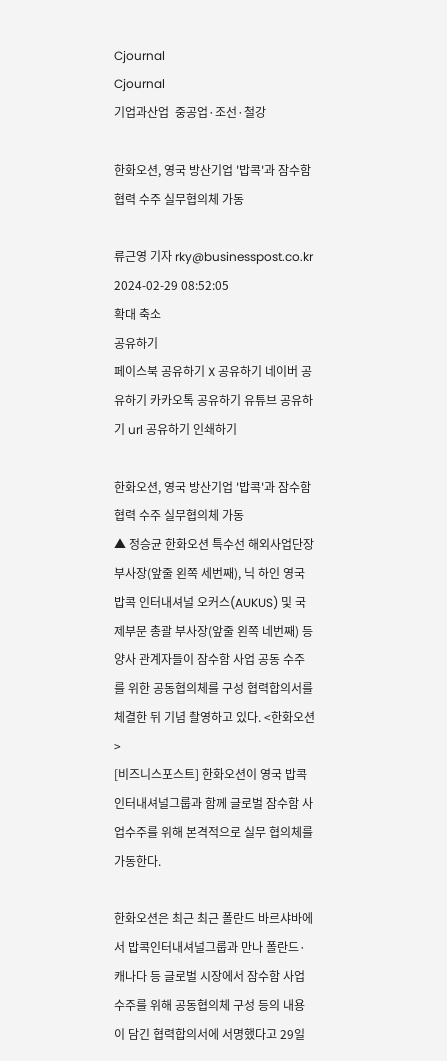Cjournal
Cjournal
기업과산업  중공업·조선·철강

한화오션, 영국 방산기업 '밥콕'과 잠수함 협력 수주 실무협의체 가동

류근영 기자 rky@businesspost.co.kr 2024-02-29 08:52:05
확대 축소
공유하기
페이스북 공유하기 X 공유하기 네이버 공유하기 카카오톡 공유하기 유튜브 공유하기 url 공유하기 인쇄하기

한화오션, 영국 방산기업 '밥콕'과 잠수함 협력 수주 실무협의체 가동
▲ 정승균 한화오션 특수선 해외사업단장 부사장(앞줄 왼쪽 세번째), 닉 하인 영국 밥콕 인터내셔널 오커스(AUKUS) 및 국제부문 총괄 부사장(앞줄 왼쪽 네번째) 등 양사 관계자들이 잠수함 사업 공동 수주를 위한 공동협의체를 구성 협력합의서를 체결한 뒤 기념 촬영하고 있다. <한화오션>
[비즈니스포스트] 한화오션이 영국 밥콕인터내셔널그룹과 함께 글로벌 잠수함 사업수주를 위해 본격적으로 실무 협의체를 가동한다.

한화오션은 최근 최근 폴란드 바르샤바에서 밥콕인터내셔널그룹과 만나 폴란드·캐나다 등 글로벌 시장에서 잠수함 사업수주를 위해 공동협의체 구성 등의 내용이 담긴 협력합의서에 서명했다고 29일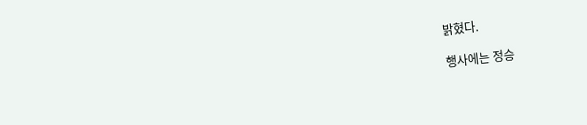밝혔다.

행사에는 정승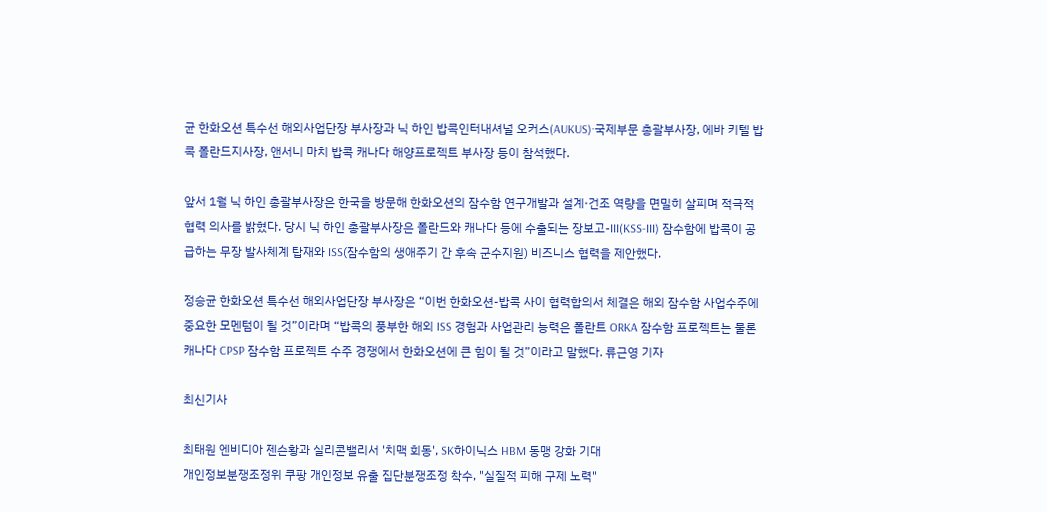균 한화오션 특수선 해외사업단장 부사장과 닉 하인 밥콕인터내셔널 오커스(AUKUS)·국제부문 총괄부사장, 에바 키텔 밥콕 폴란드지사장, 앤서니 마치 밥콕 캐나다 해양프로젝트 부사장 등이 참석했다.

앞서 1월 닉 하인 총괄부사장은 한국을 방문해 한화오션의 잠수함 연구개발과 설계·건조 역량을 면밀히 살피며 적극적 협력 의사를 밝혔다. 당시 닉 하인 총괄부사장은 폴란드와 캐나다 등에 수출되는 장보고-III(KSS-III) 잠수함에 밥콕이 공급하는 무장 발사체계 탑재와 ISS(잠수함의 생애주기 간 후속 군수지원) 비즈니스 협력을 제안했다.

정승균 한화오션 특수선 해외사업단장 부사장은 “이번 한화오션-밥콕 사이 협력합의서 체결은 해외 잠수함 사업수주에 중요한 모멘텀이 될 것”이라며 “밥콕의 풍부한 해외 ISS 경험과 사업관리 능력은 폴란트 ORKA 잠수함 프로젝트는 물론 캐나다 CPSP 잠수함 프로젝트 수주 경쟁에서 한화오션에 큰 힘이 될 것”이라고 말했다. 류근영 기자

최신기사

최태원 엔비디아 젠슨황과 실리콘밸리서 '치맥 회동', SK하이닉스 HBM 동맹 강화 기대
개인정보분쟁조정위 쿠팡 개인정보 유출 집단분쟁조정 착수, "실질적 피해 구제 노력"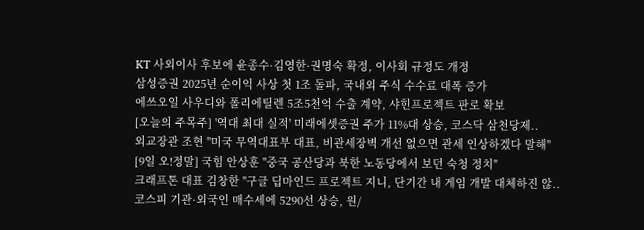KT 사외이사 후보에 윤종수·김영한·권명숙 확정, 이사회 규정도 개정
삼성증권 2025년 순이익 사상 첫 1조 돌파, 국내외 주식 수수료 대폭 증가
에쓰오일 사우디와 폴리에틸렌 5조5천억 수출 계약, 샤힌프로젝트 판로 확보
[오늘의 주목주] '역대 최대 실적' 미래에셋증권 주가 11%대 상승, 코스닥 삼천당제..
외교장관 조현 "미국 무역대표부 대표, 비관세장벽 개선 없으면 관세 인상하겠다 말해"
[9일 오!정말] 국힘 안상훈 "중국 공산당과 북한 노동당에서 보던 숙청 정치"
크래프톤 대표 김창한 "구글 딥마인드 프로젝트 지니, 단기간 내 게임 개발 대체하진 않..
코스피 기관·외국인 매수세에 5290선 상승, 원/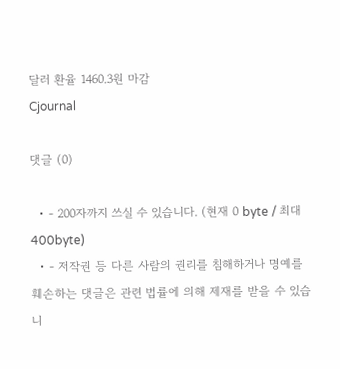달러 환율 1460.3원 마감
Cjournal

댓글 (0)

  • - 200자까지 쓰실 수 있습니다. (현재 0 byte / 최대 400byte)
  • - 저작권 등 다른 사람의 권리를 침해하거나 명예를 훼손하는 댓글은 관련 법률에 의해 제재를 받을 수 있습니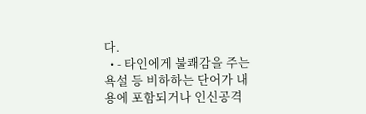다.
  • - 타인에게 불쾌감을 주는 욕설 등 비하하는 단어가 내용에 포함되거나 인신공격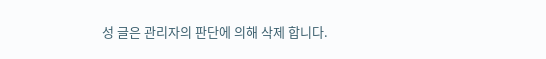성 글은 관리자의 판단에 의해 삭제 합니다.